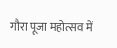गौरा पूजा महोत्सव में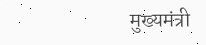मुख्यमंत्री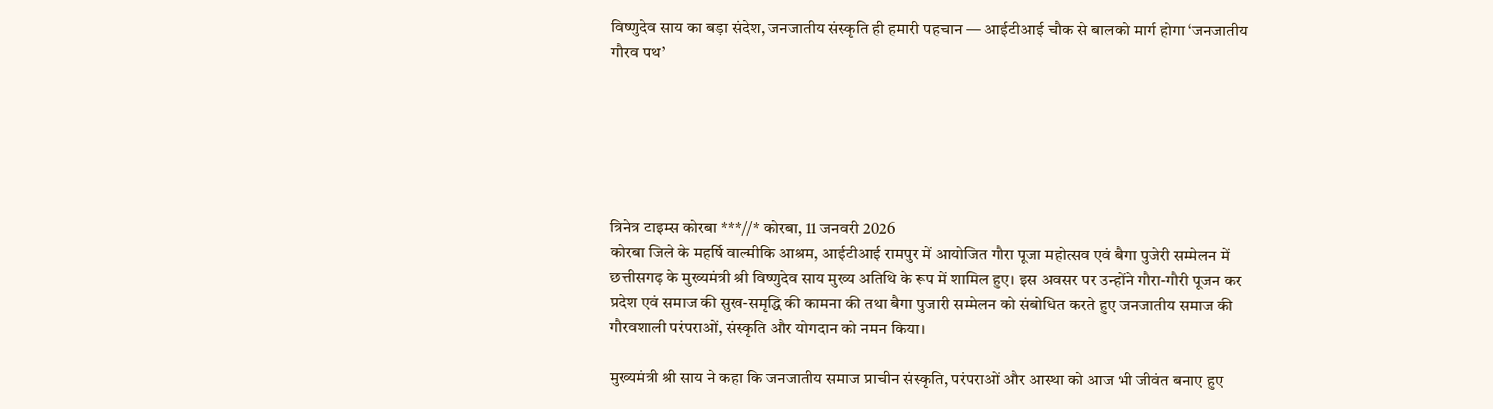विष्णुदेव साय का बड़ा संदेश, जनजातीय संस्कृति ही हमारी पहचान — आईटीआई चौक से बालको मार्ग होगा ‘जनजातीय गौरव पथ’






त्रिनेत्र टाइम्स कोरबा ***//* कोरबा, 11 जनवरी 2026
कोरबा जिले के महर्षि वाल्मीकि आश्रम, आईटीआई रामपुर में आयोजित गौरा पूजा महोत्सव एवं बैगा पुजेरी सम्मेलन में छत्तीसगढ़ के मुख्यमंत्री श्री विष्णुदेव साय मुख्य अतिथि के रूप में शामिल हुए। इस अवसर पर उन्होंने गौरा-गौरी पूजन कर प्रदेश एवं समाज की सुख-समृद्धि की कामना की तथा बैगा पुजारी सम्मेलन को संबोधित करते हुए जनजातीय समाज की गौरवशाली परंपराओं, संस्कृति और योगदान को नमन किया।

मुख्यमंत्री श्री साय ने कहा कि जनजातीय समाज प्राचीन संस्कृति, परंपराओं और आस्था को आज भी जीवंत बनाए हुए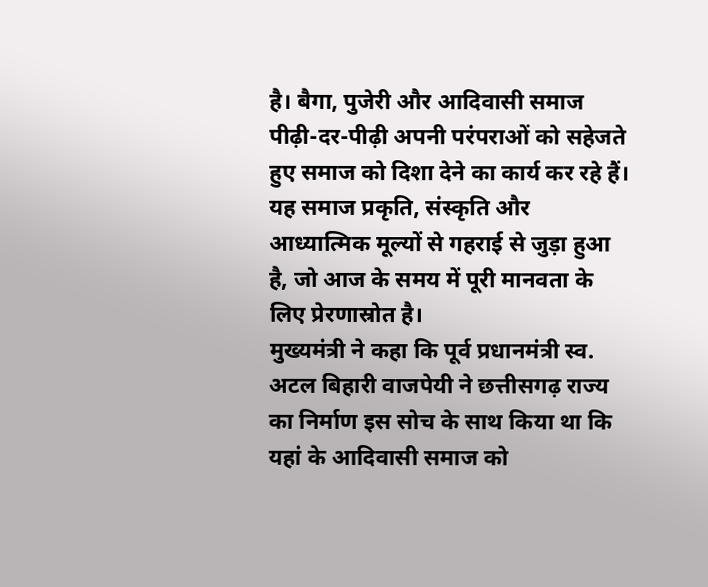है। बैगा, पुजेरी और आदिवासी समाज पीढ़ी-दर-पीढ़ी अपनी परंपराओं को सहेजते हुए समाज को दिशा देने का कार्य कर रहे हैं। यह समाज प्रकृति, संस्कृति और आध्यात्मिक मूल्यों से गहराई से जुड़ा हुआ है, जो आज के समय में पूरी मानवता के लिए प्रेरणास्रोत है।
मुख्यमंत्री ने कहा कि पूर्व प्रधानमंत्री स्व. अटल बिहारी वाजपेयी ने छत्तीसगढ़ राज्य का निर्माण इस सोच के साथ किया था कि यहां के आदिवासी समाज को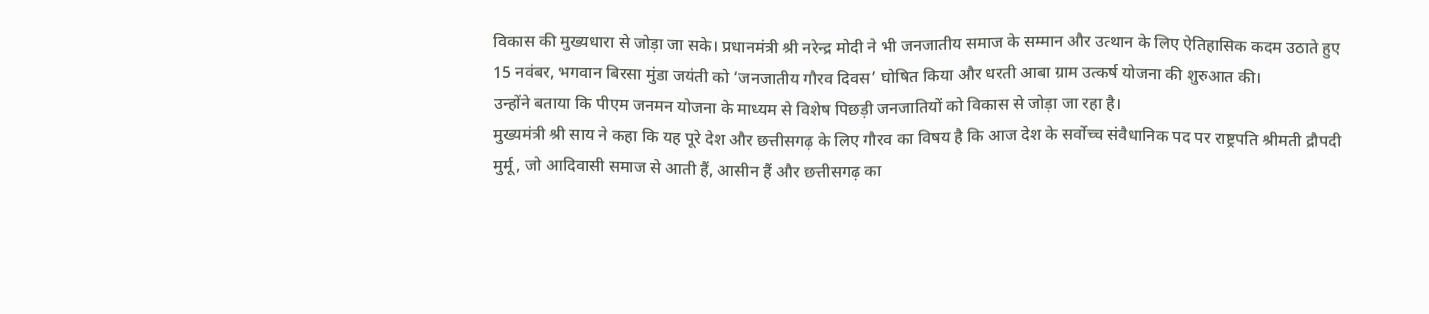विकास की मुख्यधारा से जोड़ा जा सके। प्रधानमंत्री श्री नरेन्द्र मोदी ने भी जनजातीय समाज के सम्मान और उत्थान के लिए ऐतिहासिक कदम उठाते हुए 15 नवंबर, भगवान बिरसा मुंडा जयंती को ‘जनजातीय गौरव दिवस’ घोषित किया और धरती आबा ग्राम उत्कर्ष योजना की शुरुआत की।
उन्होंने बताया कि पीएम जनमन योजना के माध्यम से विशेष पिछड़ी जनजातियों को विकास से जोड़ा जा रहा है।
मुख्यमंत्री श्री साय ने कहा कि यह पूरे देश और छत्तीसगढ़ के लिए गौरव का विषय है कि आज देश के सर्वोच्च संवैधानिक पद पर राष्ट्रपति श्रीमती द्रौपदी मुर्मू, जो आदिवासी समाज से आती हैं, आसीन हैं और छत्तीसगढ़ का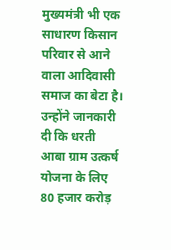मुख्यमंत्री भी एक साधारण किसान परिवार से आने वाला आदिवासी समाज का बेटा है।
उन्होंने जानकारी दी कि धरती आबा ग्राम उत्कर्ष योजना के लिए 80 हजार करोड़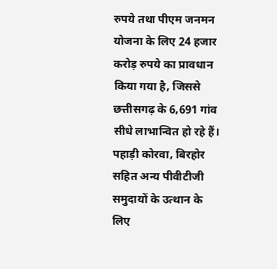रुपये तथा पीएम जनमन योजना के लिए 24 हजार करोड़ रुपये का प्रावधान किया गया है, जिससे छत्तीसगढ़ के 6,691 गांव सीधे लाभान्वित हो रहे हैं।
पहाड़ी कोरवा, बिरहोर सहित अन्य पीवीटीजी समुदायों के उत्थान के लिए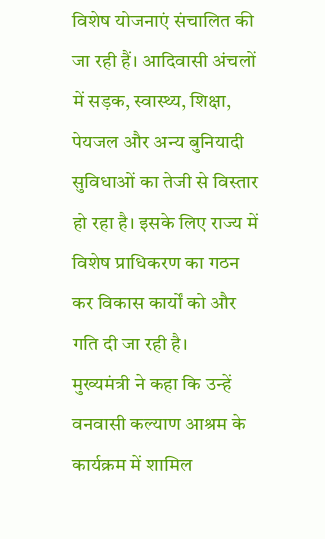विशेष योजनाएं संचालित की जा रही हैं। आदिवासी अंचलों में सड़क, स्वास्थ्य, शिक्षा, पेयजल और अन्य बुनियादी सुविधाओं का तेजी से विस्तार हो रहा है। इसके लिए राज्य में विशेष प्राधिकरण का गठन कर विकास कार्यों को और गति दी जा रही है।
मुख्यमंत्री ने कहा कि उन्हें वनवासी कल्याण आश्रम के कार्यक्रम में शामिल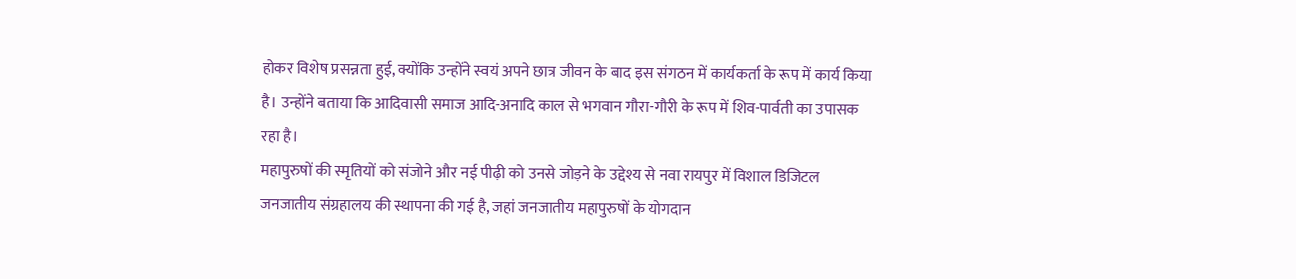होकर विशेष प्रसन्नता हुई, क्योंकि उन्होंने स्वयं अपने छात्र जीवन के बाद इस संगठन में कार्यकर्ता के रूप में कार्य किया है। उन्होंने बताया कि आदिवासी समाज आदि-अनादि काल से भगवान गौरा-गौरी के रूप में शिव-पार्वती का उपासक रहा है।
महापुरुषों की स्मृतियों को संजोने और नई पीढ़ी को उनसे जोड़ने के उद्देश्य से नवा रायपुर में विशाल डिजिटल जनजातीय संग्रहालय की स्थापना की गई है, जहां जनजातीय महापुरुषों के योगदान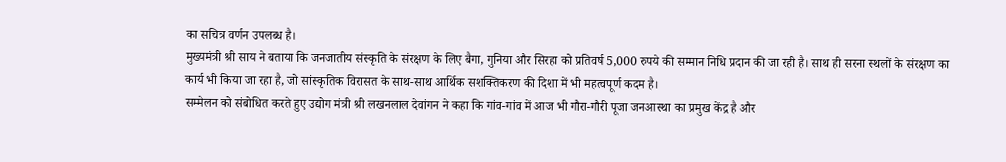का सचित्र वर्णन उपलब्ध है।
मुख्यमंत्री श्री साय ने बताया कि जनजातीय संस्कृति के संरक्षण के लिए बैगा, गुनिया और सिरहा को प्रतिवर्ष 5,000 रुपये की सम्मान निधि प्रदान की जा रही है। साथ ही सरना स्थलों के संरक्षण का कार्य भी किया जा रहा है, जो सांस्कृतिक विरासत के साथ-साथ आर्थिक सशक्तिकरण की दिशा में भी महत्वपूर्ण कदम है।
सम्मेलन को संबोधित करते हुए उद्योग मंत्री श्री लखनलाल देवांगन ने कहा कि गांव-गांव में आज भी गौरा-गौरी पूजा जनआस्था का प्रमुख केंद्र है और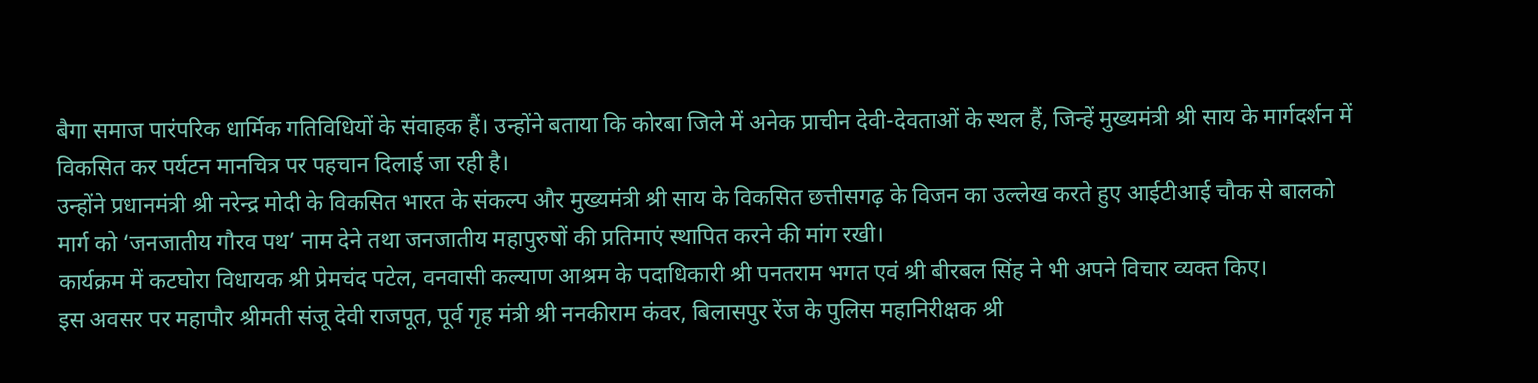बैगा समाज पारंपरिक धार्मिक गतिविधियों के संवाहक हैं। उन्होंने बताया कि कोरबा जिले में अनेक प्राचीन देवी-देवताओं के स्थल हैं, जिन्हें मुख्यमंत्री श्री साय के मार्गदर्शन में विकसित कर पर्यटन मानचित्र पर पहचान दिलाई जा रही है।
उन्होंने प्रधानमंत्री श्री नरेन्द्र मोदी के विकसित भारत के संकल्प और मुख्यमंत्री श्री साय के विकसित छत्तीसगढ़ के विजन का उल्लेख करते हुए आईटीआई चौक से बालको मार्ग को ‘जनजातीय गौरव पथ’ नाम देने तथा जनजातीय महापुरुषों की प्रतिमाएं स्थापित करने की मांग रखी।
कार्यक्रम में कटघोरा विधायक श्री प्रेमचंद पटेल, वनवासी कल्याण आश्रम के पदाधिकारी श्री पनतराम भगत एवं श्री बीरबल सिंह ने भी अपने विचार व्यक्त किए।
इस अवसर पर महापौर श्रीमती संजू देवी राजपूत, पूर्व गृह मंत्री श्री ननकीराम कंवर, बिलासपुर रेंज के पुलिस महानिरीक्षक श्री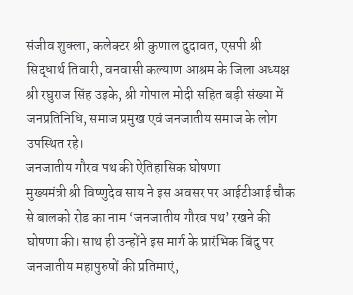संजीव शुक्ला, कलेक्टर श्री कुणाल दुदावत, एसपी श्री सिद्धार्थ तिवारी, वनवासी कल्याण आश्रम के जिला अध्यक्ष श्री रघुराज सिंह उइके, श्री गोपाल मोदी सहित बड़ी संख्या में जनप्रतिनिधि, समाज प्रमुख एवं जनजातीय समाज के लोग उपस्थित रहे।
जनजातीय गौरव पथ की ऐतिहासिक घोषणा
मुख्यमंत्री श्री विष्णुदेव साय ने इस अवसर पर आईटीआई चौक से बालको रोड का नाम ‘जनजातीय गौरव पथ’ रखने की घोषणा की। साथ ही उन्होंने इस मार्ग के प्रारंभिक बिंदु पर जनजातीय महापुरुषों की प्रतिमाएं,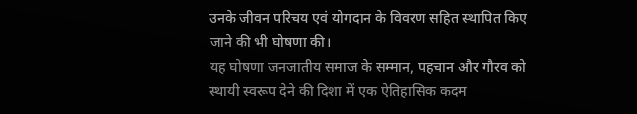उनके जीवन परिचय एवं योगदान के विवरण सहित स्थापित किए जाने की भी घोषणा की।
यह घोषणा जनजातीय समाज के सम्मान, पहचान और गौरव को स्थायी स्वरूप देने की दिशा में एक ऐतिहासिक कदम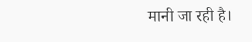मानी जा रही है।